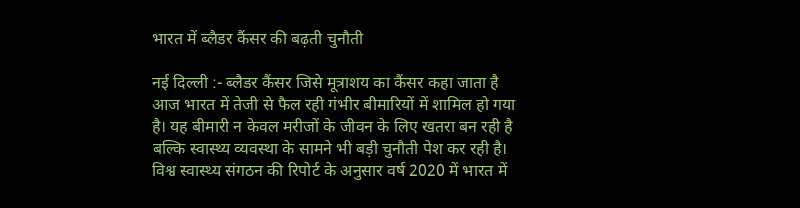भारत में ब्लैडर कैंसर की बढ़ती चुनौती

नई दिल्ली :- ब्लैडर कैंसर जिसे मूत्राशय का कैंसर कहा जाता है आज भारत में तेजी से फैल रही गंभीर बीमारियों में शामिल हो गया है। यह बीमारी न केवल मरीजों के जीवन के लिए खतरा बन रही है बल्कि स्वास्थ्य व्यवस्था के सामने भी बड़ी चुनौती पेश कर रही है। विश्व स्वास्थ्य संगठन की रिपोर्ट के अनुसार वर्ष 2020 में भारत में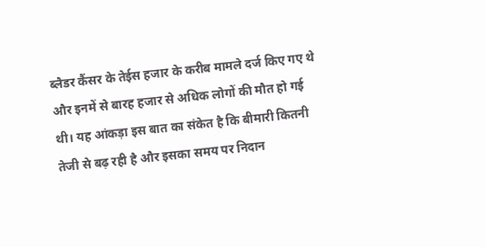ब्लैडर कैंसर के तेईस हजार के करीब मामले दर्ज किए गए थे और इनमें से बारह हजार से अधिक लोगों की मौत हो गई थी। यह आंकड़ा इस बात का संकेत है कि बीमारी कितनी तेजी से बढ़ रही है और इसका समय पर निदान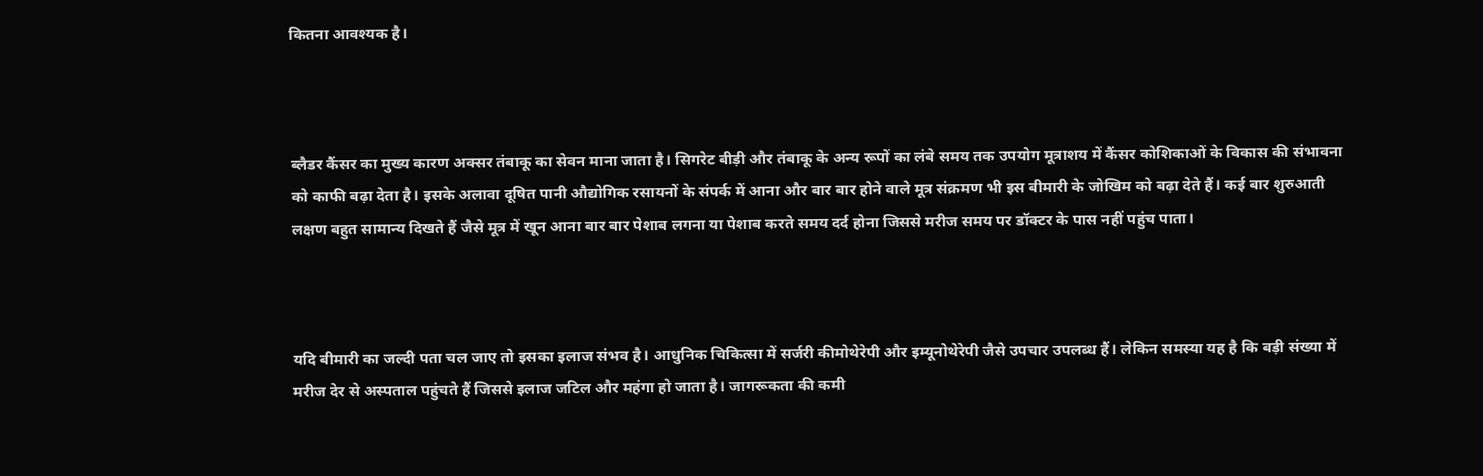कितना आवश्यक है।



ब्लैडर कैंसर का मुख्य कारण अक्सर तंबाकू का सेवन माना जाता है। सिगरेट बीड़ी और तंबाकू के अन्य रूपों का लंबे समय तक उपयोग मूत्राशय में कैंसर कोशिकाओं के विकास की संभावना को काफी बढ़ा देता है। इसके अलावा दूषित पानी औद्योगिक रसायनों के संपर्क में आना और बार बार होने वाले मूत्र संक्रमण भी इस बीमारी के जोखिम को बढ़ा देते हैं। कई बार शुरुआती लक्षण बहुत सामान्य दिखते हैं जैसे मूत्र में खून आना बार बार पेशाब लगना या पेशाब करते समय दर्द होना जिससे मरीज समय पर डॉक्टर के पास नहीं पहुंच पाता।



यदि बीमारी का जल्दी पता चल जाए तो इसका इलाज संभव है। आधुनिक चिकित्सा में सर्जरी कीमोथेरेपी और इम्यूनोथेरेपी जैसे उपचार उपलब्ध हैं। लेकिन समस्या यह है कि बड़ी संख्या में मरीज देर से अस्पताल पहुंचते हैं जिससे इलाज जटिल और महंगा हो जाता है। जागरूकता की कमी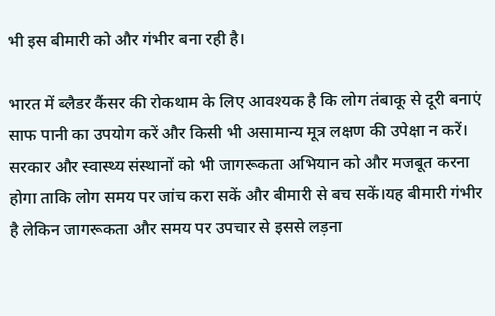भी इस बीमारी को और गंभीर बना रही है।

भारत में ब्लैडर कैंसर की रोकथाम के लिए आवश्यक है कि लोग तंबाकू से दूरी बनाएं साफ पानी का उपयोग करें और किसी भी असामान्य मूत्र लक्षण की उपेक्षा न करें। सरकार और स्वास्थ्य संस्थानों को भी जागरूकता अभियान को और मजबूत करना होगा ताकि लोग समय पर जांच करा सकें और बीमारी से बच सकें।यह बीमारी गंभीर है लेकिन जागरूकता और समय पर उपचार से इससे लड़ना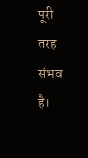पूरी तरह संभव है।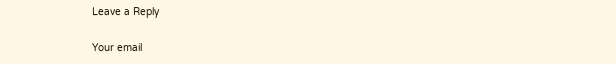Leave a Reply

Your email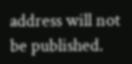address will not be published.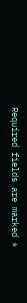Required fields are marked *